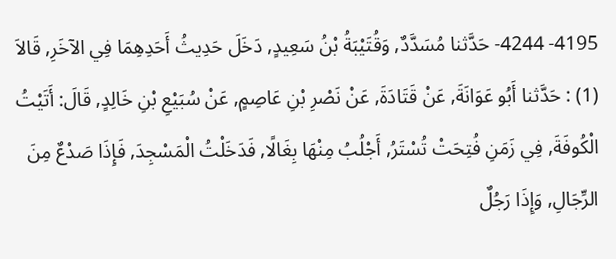4195- 4244- حَدَّثنا مُسَدَّدٌ, وَقُتَيْبَةُ بْنُ سَعِيدٍ, دَخَلَ حَدِيثُ أَحَدِهِمَا فِي الآخَرِ, قَالاَ (1) : حَدَّثنا أَبُو عَوَانَةَ, عَنْ قَتَادَةَ, عَنْ نَصْرِ بْنِ عَاصِمٍ, عَنْ سُبَيْعِ بْنِ خَالِدٍ, قَالَ: أَتَيْتُ الْكُوفَةَ, فِي زَمَنِ فُتِحَتْ تُسْتَرُ, أَجْلُبُ مِنْهَا بِغَالًا, فَدَخَلْتُ الْمَسْجِدَ, فَإِذَا صَدْعٌ مِنَ الرِّجَالِ, وَإِذَا رَجُلٌ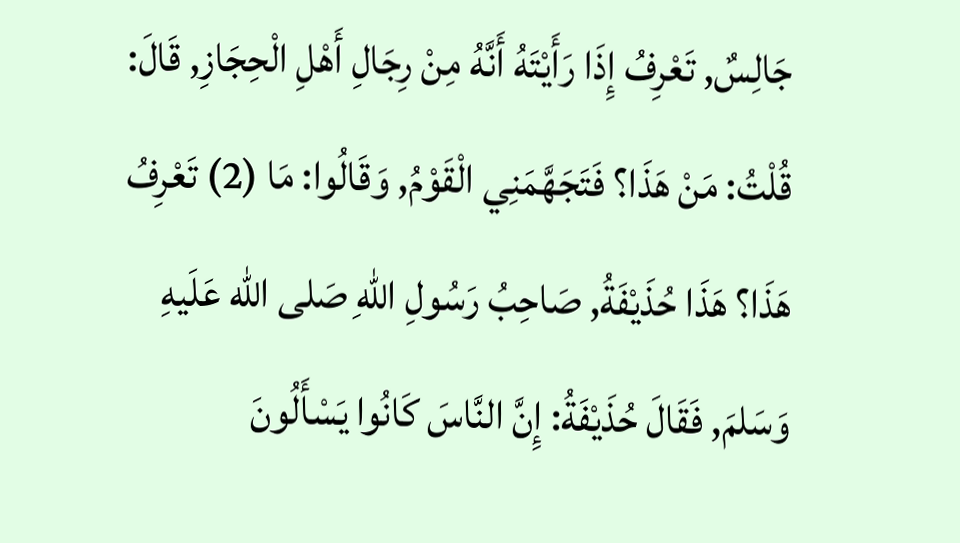جَالِسٌ, تَعْرِفُ إِذَا رَأَيْتَهُ أَنَّهُ مِنْ رِجَالِ أَهْلِ الْحِجَازِ, قَالَ: قُلْتُ: مَنْ هَذَا؟ فَتَجَهَّمَنِي الْقَوْمُ, وَقَالُوا: مَا (2) تَعْرِفُ هَذَا؟ هَذَا حُذَيْفَةُ, صَاحِبُ رَسُولِ اللهِ صَلى الله عَلَيهِ وَسَلمَ, فَقَالَ حُذَيْفَةُ: إِنَّ النَّاسَ كَانُوا يَسْأَلُونَ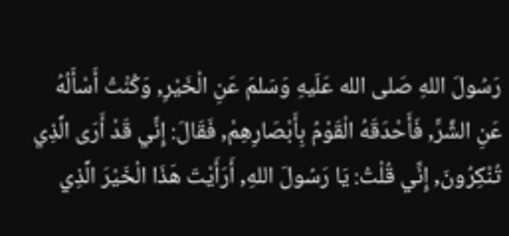رَسُولَ اللهِ صَلى الله عَلَيهِ وَسَلمَ عَنِ الْخَيْرِ, وَكُنْتُ أَسْأَلُهُ عَنِ الشَّرِّ, فَأَحْدَقَهُ الْقَوْمُ بِأَبْصَارِهِمْ, فَقَالَ: إِنِّي قَدْ أَرَى الَّذِي تُنْكِرُونَ, إِنِّي قُلْتُ: يَا رَسُولَ اللهِ, أَرَأَيْتَ هَذَا الْخَيْرَ الَّذِي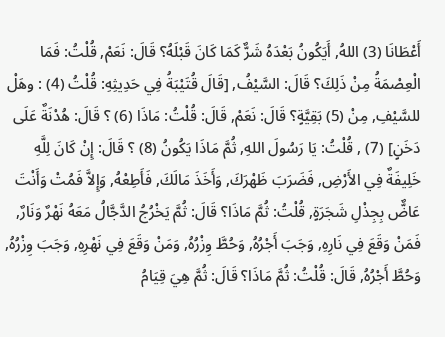أَعْطَانَا (3) اللهُ, أَيَكُونُ بَعْدَهُ شَرٌّ كَمَا كَانَ قَبْلَهُ؟ قَالَ: نَعَمْ, قُلْتُ: فَمَا الْعِصْمَةُ مِنْ ذَلِكَ؟ قَالَ: السَّيْفُ, [قَالَ قُتَيْبَةُ فِي حَدِيثِهِ: قُلْتُ (4) : وهَلْ للسَّيْفِ, مِنْ (5) بَقِيَّةٍ؟ قَالَ: نَعَمْ, قَالَ: قُلْتُ: مَاذَا (6) ؟ قَالَ: هُدْنَةٌ عَلَى دَخَنٍ] (7) , قُلْتُ: يَا رَسُولَ اللهِ, ثُمَّ مَاذَا يَكُونُ (8) ؟ قَالَ: إِنْ كَانَ لِلَّهِ خَلِيفَةٌ فِي الأَرْضِ, فَضَرَبَ ظَهْرَكَ, وَأَخَذَ مَالَكَ, فَأَطِعْهُ, وَإِلاَّ فَمُتْ وَأَنْتَ عَاضٌّ بِجِذْلِ شَجَرَةٍ, قُلْتُ: ثُمَّ مَاذَا؟ قَالَ: ثُمَّ يَخْرُجُ الدَّجَّالُ مَعَهُ نَهْرٌ وَنَارٌ, فَمَنْ وَقَعَ فِي نَارِهِ, وَجَبَ أَجْرُهُ, وَحُطَّ وِزْرُهُ, وَمَنْ وَقَعَ فِي نَهْرِهِ, وَجَبَ وِزْرُهُ, وَحُطَّ أَجْرُهُ, قَالَ: قُلْتُ: ثُمَّ مَاذَا؟ قَالَ: ثُمَّ هِيَ قِيَامُ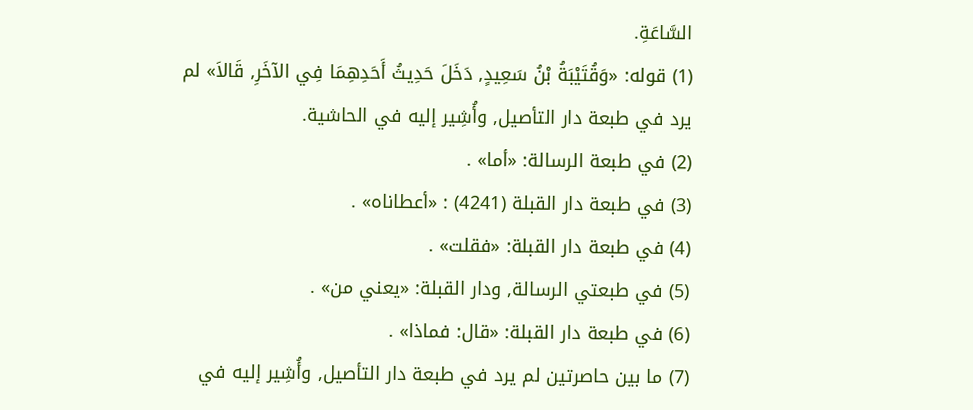السَّاعَةِ.
(1) قوله: «وَقُتَيْبَةُ بْنُ سَعِيدٍ, دَخَلَ حَدِيثُ أَحَدِهِمَا فِي الآخَرِ, قَالاَ» لم يرد في طبعة دار التأصيل, وأُشِير إليه في الحاشية.
(2) في طبعة الرسالة: «أما» .
(3) في طبعة دار القبلة (4241) : «أعطاناه» .
(4) في طبعة دار القبلة: «فقلت» .
(5) في طبعتي الرسالة, ودار القبلة: «يعني من» .
(6) في طبعة دار القبلة: «قال: فماذا» .
(7) ما بين حاصرتين لم يرد في طبعة دار التأصيل, وأُشِير إليه في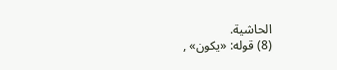الحاشية.
(8) قوله: «يكون» ,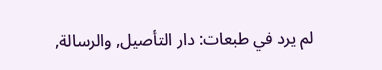لم يرد في طبعات: دار التأصيل, والرسالة,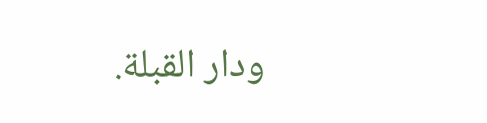ودار القبلة.